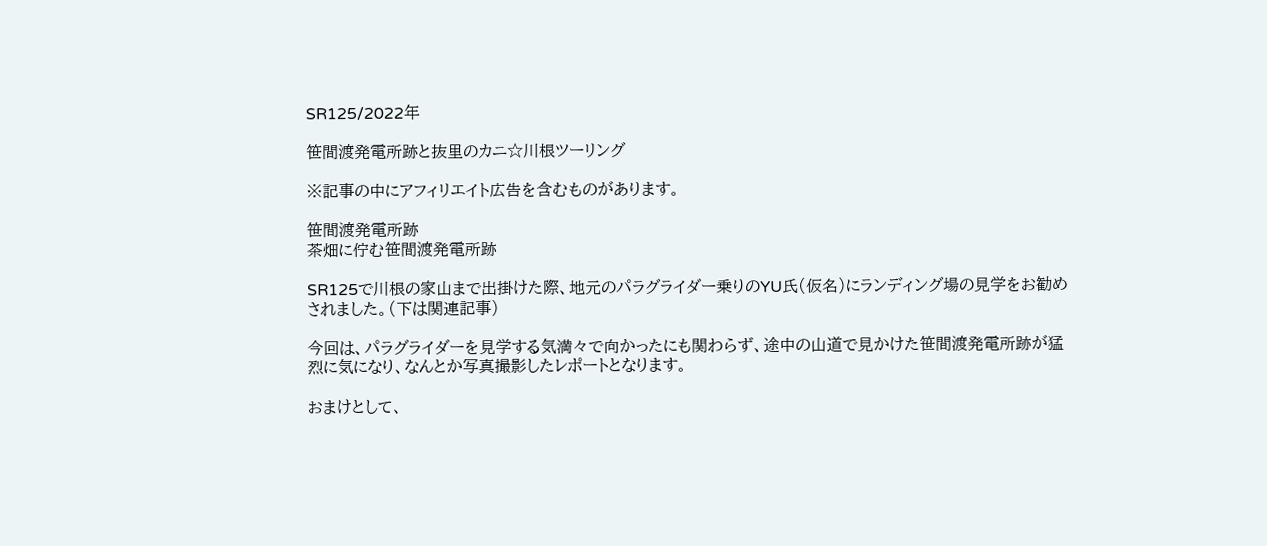SR125/2022年

笹間渡発電所跡と抜里のカニ☆川根ツーリング

※記事の中にアフィリエイト広告を含むものがあります。

笹間渡発電所跡
茶畑に佇む笹間渡発電所跡

SR125で川根の家山まで出掛けた際、地元のパラグライダー乗りのYU氏(仮名)にランディング場の見学をお勧めされました。(下は関連記事)

今回は、パラグライダーを見学する気満々で向かったにも関わらず、途中の山道で見かけた笹間渡発電所跡が猛烈に気になり、なんとか写真撮影したレポートとなります。

おまけとして、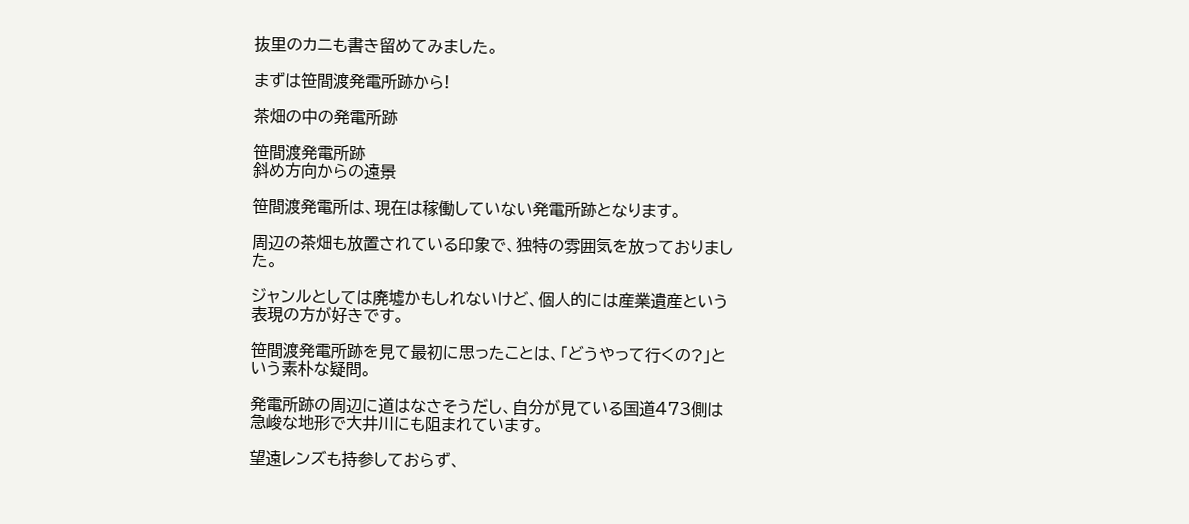抜里のカニも書き留めてみました。

まずは笹間渡発電所跡から!

茶畑の中の発電所跡

笹間渡発電所跡
斜め方向からの遠景

笹間渡発電所は、現在は稼働していない発電所跡となります。

周辺の茶畑も放置されている印象で、独特の雰囲気を放っておりました。

ジャンルとしては廃墟かもしれないけど、個人的には産業遺産という表現の方が好きです。

笹間渡発電所跡を見て最初に思ったことは、「どうやって行くの?」という素朴な疑問。

発電所跡の周辺に道はなさそうだし、自分が見ている国道473側は急峻な地形で大井川にも阻まれています。

望遠レンズも持参しておらず、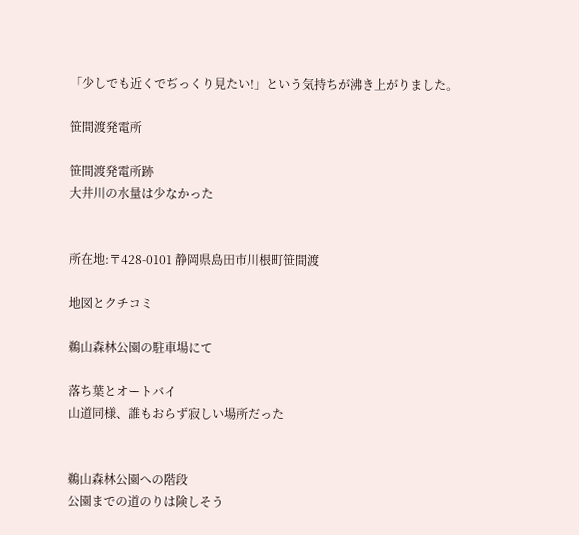「少しでも近くでぢっくり見たい!」という気持ちが沸き上がりました。

笹間渡発電所

笹間渡発電所跡
大井川の水量は少なかった


所在地:〒428-0101 静岡県島田市川根町笹間渡

地図とクチコミ

鵜山森林公園の駐車場にて

落ち葉とオートバイ
山道同様、誰もおらず寂しい場所だった


鵜山森林公園への階段
公園までの道のりは険しそう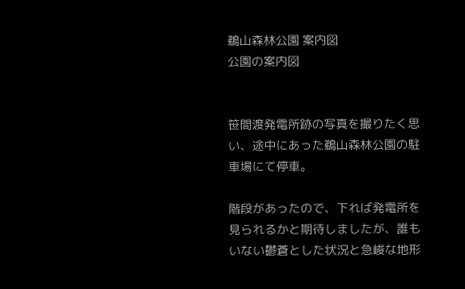鵜山森林公園 案内図
公園の案内図


笹間渡発電所跡の写真を撮りたく思い、途中にあった鵜山森林公園の駐車場にて停車。

階段があったので、下れば発電所を見られるかと期待しましたが、誰もいない鬱蒼とした状況と急峻な地形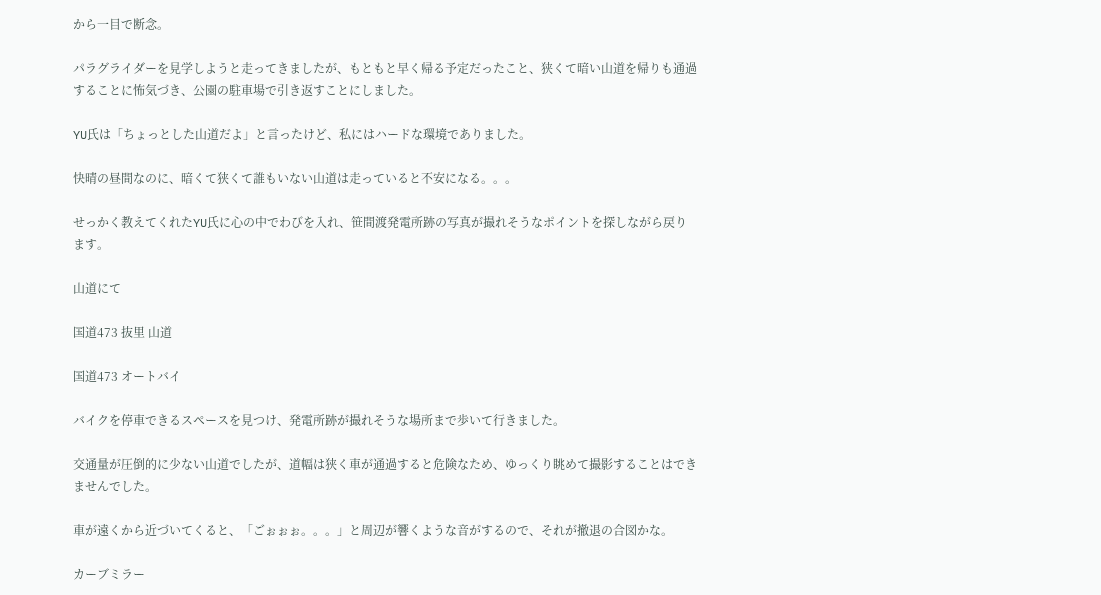から一目で断念。

パラグライダーを見学しようと走ってきましたが、もともと早く帰る予定だったこと、狭くて暗い山道を帰りも通過することに怖気づき、公園の駐車場で引き返すことにしました。

YU氏は「ちょっとした山道だよ」と言ったけど、私にはハードな環境でありました。

快晴の昼間なのに、暗くて狭くて誰もいない山道は走っていると不安になる。。。

せっかく教えてくれたYU氏に心の中でわびを入れ、笹間渡発電所跡の写真が撮れそうなポイントを探しながら戻ります。

山道にて

国道473 抜里 山道

国道473 オートバイ

バイクを停車できるスペースを見つけ、発電所跡が撮れそうな場所まで歩いて行きました。

交通量が圧倒的に少ない山道でしたが、道幅は狭く車が通過すると危険なため、ゆっくり眺めて撮影することはできませんでした。

車が遠くから近づいてくると、「ごぉぉぉ。。。」と周辺が響くような音がするので、それが撤退の合図かな。

カーブミラー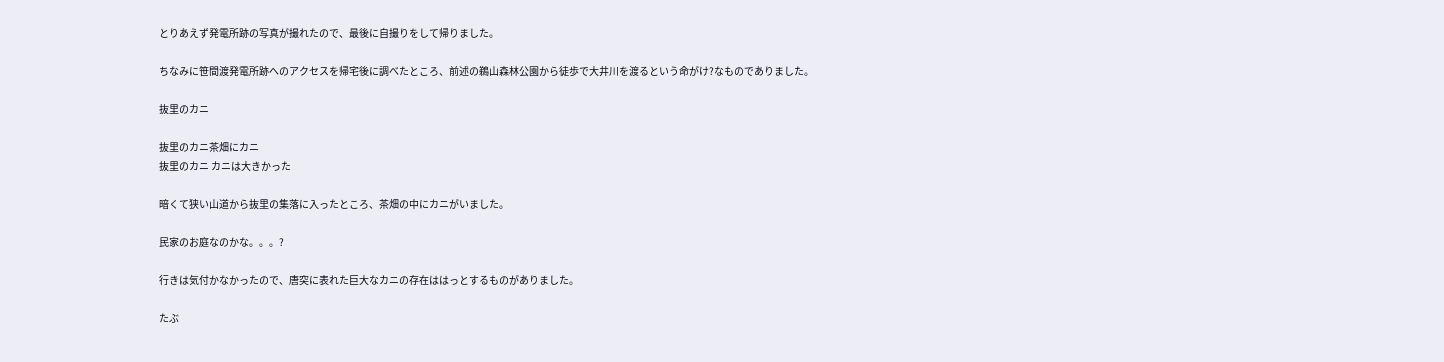とりあえず発電所跡の写真が撮れたので、最後に自撮りをして帰りました。

ちなみに笹間渡発電所跡へのアクセスを帰宅後に調べたところ、前述の鵜山森林公園から徒歩で大井川を渡るという命がけ?なものでありました。

抜里のカニ

抜里のカニ茶畑にカニ
抜里のカニ カニは大きかった

暗くて狭い山道から抜里の集落に入ったところ、茶畑の中にカニがいました。

民家のお庭なのかな。。。?

行きは気付かなかったので、唐突に表れた巨大なカニの存在ははっとするものがありました。

たぶ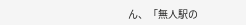ん、「無人駅の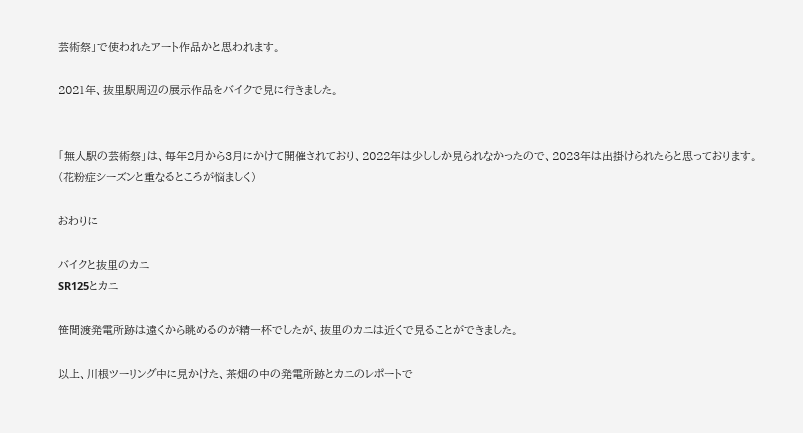芸術祭」で使われたアート作品かと思われます。

2021年、抜里駅周辺の展示作品をバイクで見に行きました。


「無人駅の芸術祭」は、毎年2月から3月にかけて開催されており、2022年は少ししか見られなかったので、2023年は出掛けられたらと思っております。(花粉症シーズンと重なるところが悩ましく)

おわりに

バイクと抜里のカニ
SR125とカニ

笹間渡発電所跡は遠くから眺めるのが精一杯でしたが、抜里のカニは近くで見ることができました。

以上、川根ツーリング中に見かけた、茶畑の中の発電所跡とカニのレポートで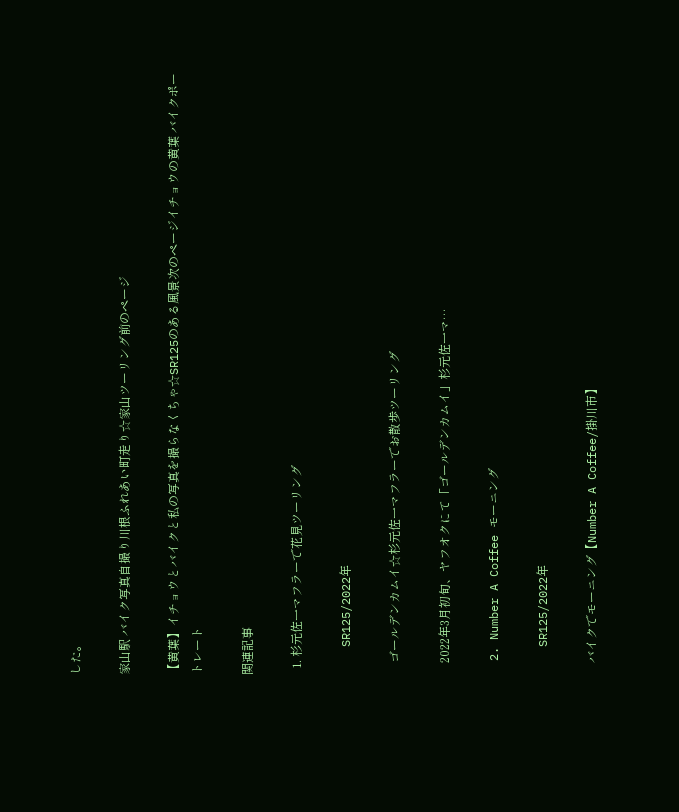した。

家山駅 バイク写真自撮り川根ふれあい町走り☆家山ツーリング前のページ

【黄葉】イチョウとバイクと私の写真を撮らなくちゃ☆SR125のある風景次のページイチョウの黄葉 バイクポートレート

関連記事

  1. 杉元佐一マフラーで花見ツーリング

    SR125/2022年

    ゴールデンカムイ☆杉元佐一マフラーでお散歩ツーリング

    2022年3月初旬、ヤフオクにて「ゴールデンカムイ」杉元佐一マ…

  2. Number A Coffee モーニング

    SR125/2022年

    バイクでモーニング【Number A Coffee/掛川市】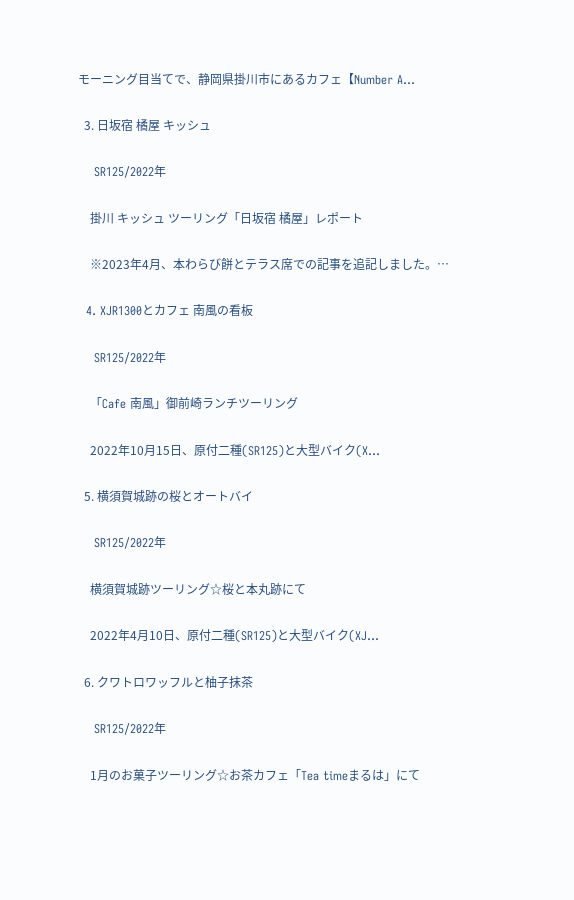モーニング目当てで、静岡県掛川市にあるカフェ【Number A…

  3. 日坂宿 橘屋 キッシュ

    SR125/2022年

    掛川 キッシュ ツーリング「日坂宿 橘屋」レポート

    ※2023年4月、本わらび餅とテラス席での記事を追記しました。…

  4. XJR1300とカフェ 南風の看板

    SR125/2022年

    「Cafe 南風」御前崎ランチツーリング

    2022年10月15日、原付二種(SR125)と大型バイク(X…

  5. 横須賀城跡の桜とオートバイ

    SR125/2022年

    横須賀城跡ツーリング☆桜と本丸跡にて

    2022年4月10日、原付二種(SR125)と大型バイク(XJ…

  6. クワトロワッフルと柚子抹茶

    SR125/2022年

    1月のお菓子ツーリング☆お茶カフェ「Tea timeまるは」にて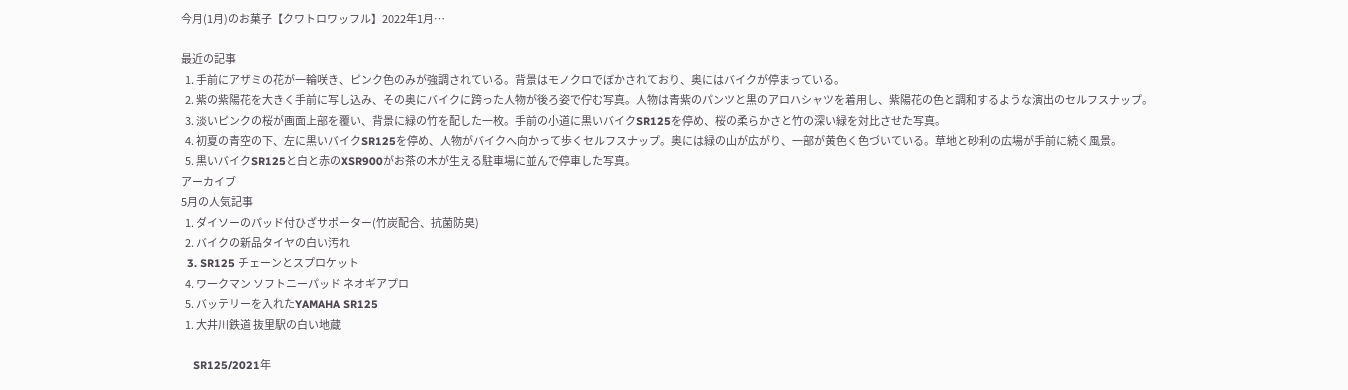今月(1月)のお菓子【クワトロワッフル】2022年1月…

最近の記事
  1. 手前にアザミの花が一輪咲き、ピンク色のみが強調されている。背景はモノクロでぼかされており、奥にはバイクが停まっている。
  2. 紫の紫陽花を大きく手前に写し込み、その奥にバイクに跨った人物が後ろ姿で佇む写真。人物は青紫のパンツと黒のアロハシャツを着用し、紫陽花の色と調和するような演出のセルフスナップ。
  3. 淡いピンクの桜が画面上部を覆い、背景に緑の竹を配した一枚。手前の小道に黒いバイクSR125を停め、桜の柔らかさと竹の深い緑を対比させた写真。
  4. 初夏の青空の下、左に黒いバイクSR125を停め、人物がバイクへ向かって歩くセルフスナップ。奥には緑の山が広がり、一部が黄色く色づいている。草地と砂利の広場が手前に続く風景。
  5. 黒いバイクSR125と白と赤のXSR900がお茶の木が生える駐車場に並んで停車した写真。
アーカイブ
5月の人気記事
  1. ダイソーのパッド付ひざサポーター(竹炭配合、抗菌防臭)
  2. バイクの新品タイヤの白い汚れ
  3. SR125 チェーンとスプロケット
  4. ワークマン ソフトニーパッド ネオギアプロ
  5. バッテリーを入れたYAMAHA SR125
  1. 大井川鉄道 抜里駅の白い地蔵

    SR125/2021年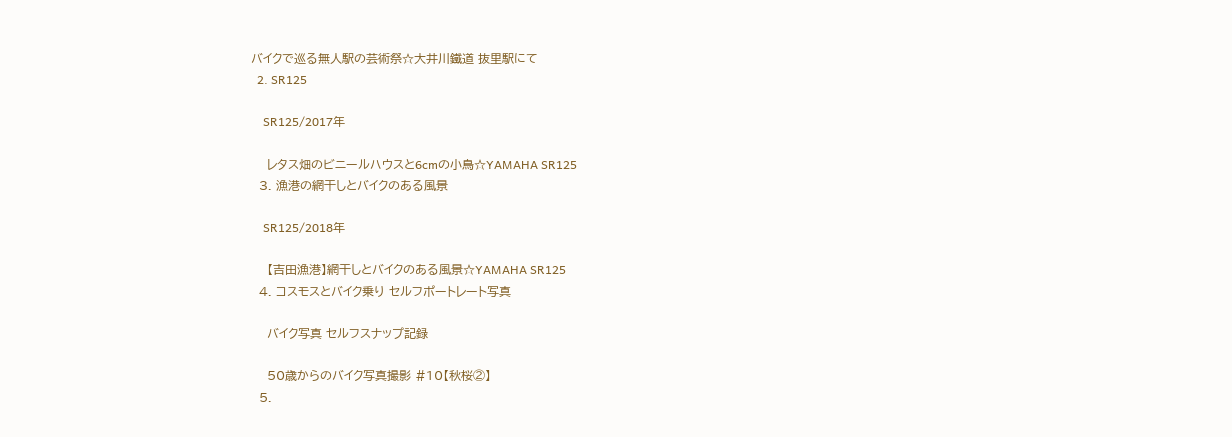バイクで巡る無人駅の芸術祭☆大井川鐵道 抜里駅にて
  2. SR125

    SR125/2017年

    レタス畑のビニールハウスと6cmの小鳥☆YAMAHA SR125
  3. 漁港の網干しとバイクのある風景

    SR125/2018年

    【吉田漁港】網干しとバイクのある風景☆YAMAHA SR125
  4. コスモスとバイク乗り セルフポートレート写真

    バイク写真 セルフスナップ記録

    50歳からのバイク写真撮影 #10【秋桜②】
  5.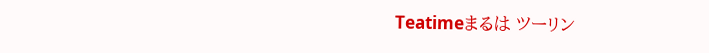Teatimeまるは ツーリン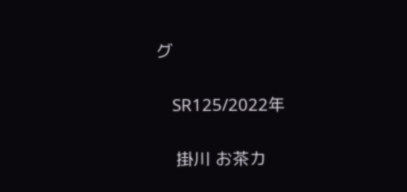グ

    SR125/2022年

    掛川 お茶カ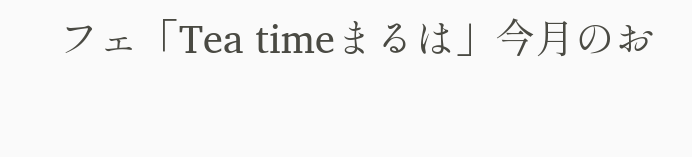フェ「Tea timeまるは」今月のお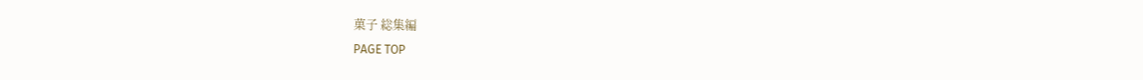菓子 総集編
PAGE TOP